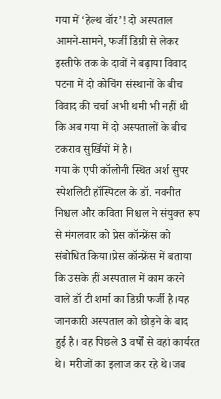गया में ‘हेल्थ वॉर’! दो अस्पताल आमने-सामने, फर्जी डिग्री से लेकर इस्तीफे तक के दावों ने बढ़ाया विवाद
पटना में दो कोचिंग संस्थानों के बीच विवाद की चर्चा अभी थमी भी नहीं थी कि अब गया में दो अस्पतालों के बीच टकराव सुर्खियों में है।
गया के एपी कॉलोनी स्थित अर्श सुपर स्पेशलिटी हॉस्पिटल के डॉ. नवनीत निश्चल और कविता निश्चल ने संयुक्त रूप से मंगलवार को प्रेस कॉन्फ्रेंस को संबोधित किया।प्रेस कॉन्फ्रेंस में बताया कि उसके हीं अस्पताल में काम करने वाले डॉ टी शर्मा का डिग्री फर्जी है।यह जानकारी अस्पताल को छोड़ने के बाद हुई है। वह पिछले 3 वर्षों से वहां कार्यरत थे। मरीजों का इलाज कर रहे थे।जब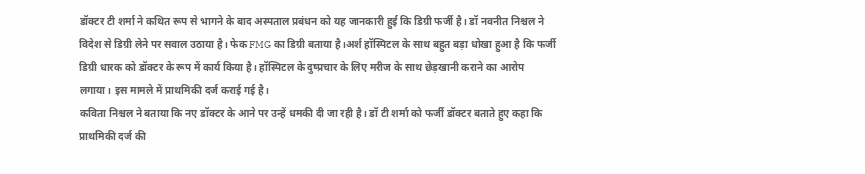डॉक्टर टी शर्मा ने कथित रूप से भागने के बाद अस्पताल प्रबंधन को यह जानकारी हुई कि डिग्री फर्जी है। डॉ नवनीत निश्चल ने विदेश से डिग्री लेने पर सवाल उठाया है। फेक FMG का डिग्री बताया है।अर्श हॉस्पिटल के साथ बहुत बड़ा धोखा हुआ है कि फर्जी डिग्री धारक को डॉक्टर के रूप में कार्य किया है। हॉस्पिटल के दुष्प्रचार के लिए मरीज के साथ छेड़खानी कराने का आरोप लगाया। इस मामले में प्राथमिकी दर्ज कराई गई है।
कविता निश्चल ने बताया कि नए डॉक्टर के आने पर उन्हें धमकी दी जा रही है। डॉ टी शर्मा को फर्जी डॉक्टर बताते हुए कहा कि प्राथमिकी दर्ज की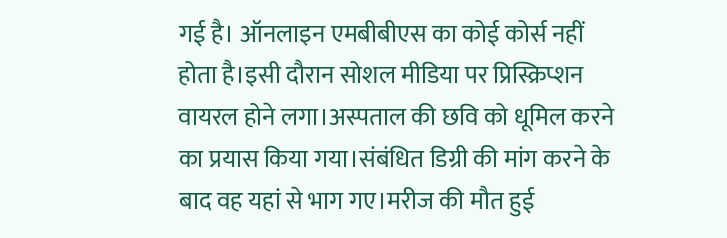गई है। ऑनलाइन एमबीबीएस का कोई कोर्स नहीं होता है।इसी दौरान सोशल मीडिया पर प्रिस्क्रिप्शन वायरल होने लगा।अस्पताल की छवि को धूमिल करने का प्रयास किया गया।संबंधित डिग्री की मांग करने के बाद वह यहां से भाग गए।मरीज की मौत हुई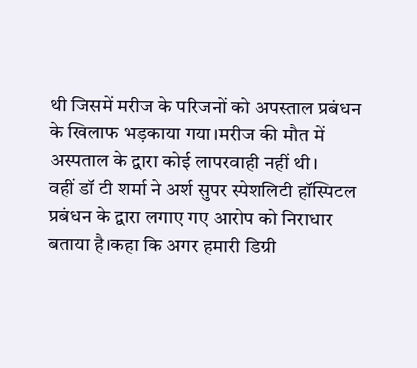थी जिसमें मरीज के परिजनों को अपस्ताल प्रबंधन के खिलाफ भड़काया गया।मरीज की मौत में अस्पताल के द्वारा कोई लापरवाही नहीं थी।
वहीं डॉ टी शर्मा ने अर्श सुपर स्पेशलिटी हॉस्पिटल प्रबंधन के द्वारा लगाए गए आरोप को निराधार बताया है।कहा कि अगर हमारी डिग्री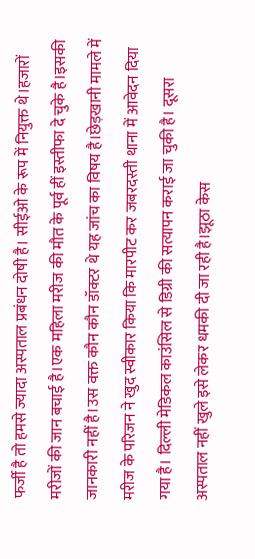फर्जी है तो हमसे ज्यादा अस्पताल प्रबंधन दोषी है। सीईओ के रूप में नियुक्त थे।हजारों मरीजों की जान बचाई है।एक महिला मरीज की मौत के पूर्व हीं इस्तीफा दे चुके है।इसकी जानकारी नहीं है।उस वक्त कौन कौन डॉक्टर थे यह जांच का विषय है।छेड़खानी मामले में मरीज के परिजन ने खुद स्वीकार किया कि मारपीट कर जबरदस्ती थाना में आवेदन दिया गया है। दिल्ली मेडिकल काउंसिल से डिग्री की सत्यापन कराई जा चुकी है। दूसरा अस्पताल नहीं खुले इसे लेकर धमकी दी जा रही है।झूठा केस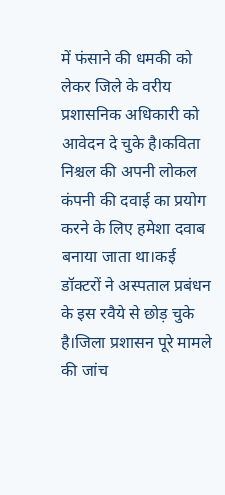में फंसाने की धमकी को लेकर जिले के वरीय प्रशासनिक अधिकारी को आवेदन दे चुके है।कविता निश्चल की अपनी लोकल कंपनी की दवाई का प्रयोग करने के लिए हमेशा दवाब बनाया जाता था।कई डॉक्टरों ने अस्पताल प्रबंधन के इस रवैये से छोड़ चुके है।जिला प्रशासन पूरे मामले की जांच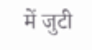में जुटी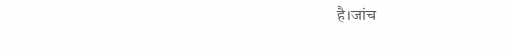है।जांच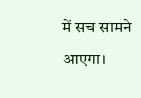में सच सामने आएगा।